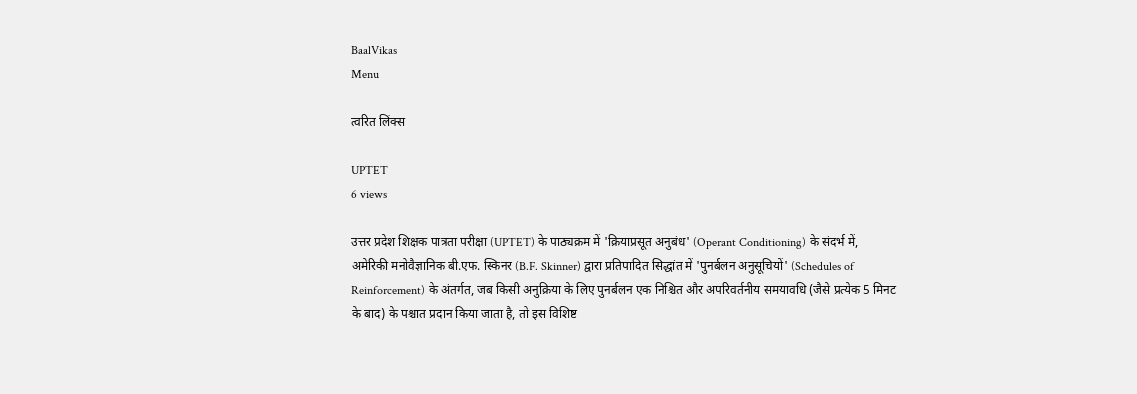BaalVikas
Menu

त्वरित लिंक्स

UPTET
6 views

उत्तर प्रदेश शिक्षक पात्रता परीक्षा (UPTET) के पाठ्यक्रम में 'क्रियाप्रसूत अनुबंध' (Operant Conditioning) के संदर्भ में, अमेरिकी मनोवैज्ञानिक बी.एफ. स्किनर (B.F. Skinner) द्वारा प्रतिपादित सिद्धांत में 'पुनर्बलन अनुसूचियों' (Schedules of Reinforcement) के अंतर्गत, जब किसी अनुक्रिया के लिए पुनर्बलन एक निश्चित और अपरिवर्तनीय समयावधि (जैसे प्रत्येक 5 मिनट के बाद) के पश्चात प्रदान किया जाता है, तो इस विशिष्ट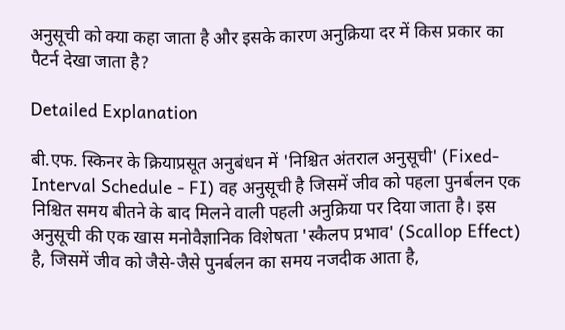अनुसूची को क्या कहा जाता है और इसके कारण अनुक्रिया दर में किस प्रकार का पैटर्न देखा जाता है?

Detailed Explanation

बी.एफ. स्किनर के क्रियाप्रसूत अनुबंधन में 'निश्चित अंतराल अनुसूची' (Fixed-Interval Schedule - FI) वह अनुसूची है जिसमें जीव को पहला पुनर्बलन एक निश्चित समय बीतने के बाद मिलने वाली पहली अनुक्रिया पर दिया जाता है। इस अनुसूची की एक खास मनोवैज्ञानिक विशेषता 'स्कैलप प्रभाव' (Scallop Effect) है, जिसमें जीव को जैसे-जैसे पुनर्बलन का समय नजदीक आता है,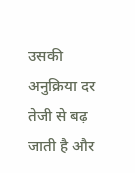उसकी अनुक्रिया दर तेजी से बढ़ जाती है और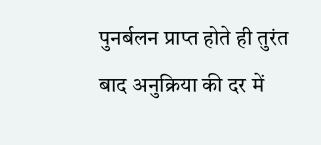पुनर्बलन प्राप्त होते ही तुरंत बाद अनुक्रिया की दर में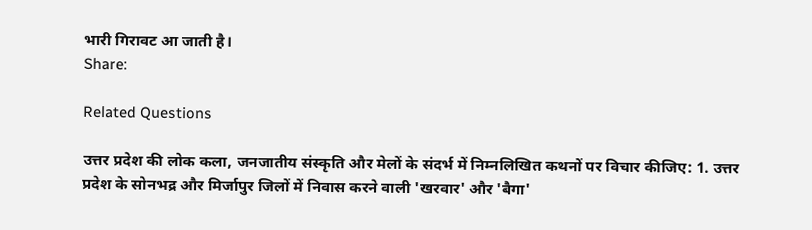भारी गिरावट आ जाती है।
Share:

Related Questions

उत्तर प्रदेश की लोक कला, जनजातीय संस्कृति और मेलों के संदर्भ में निम्नलिखित कथनों पर विचार कीजिए: 1. उत्तर प्रदेश के सोनभद्र और मिर्जापुर जिलों में निवास करने वाली 'खरवार' और 'बैगा'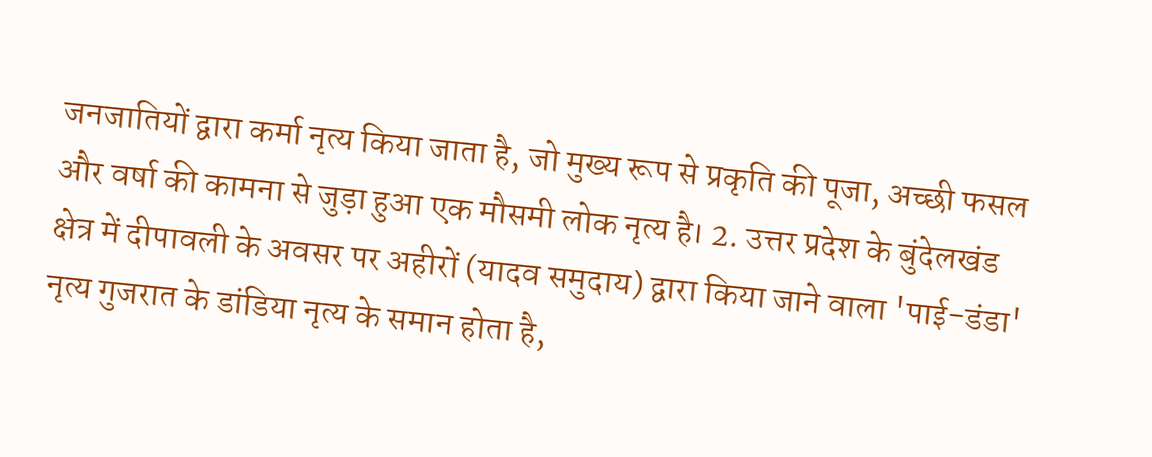जनजातियों द्वारा कर्मा नृत्य किया जाता है, जो मुख्य रूप से प्रकृति की पूजा, अच्छी फसल और वर्षा की कामना से जुड़ा हुआ एक मौसमी लोक नृत्य है। 2. उत्तर प्रदेश के बुंदेलखंड क्षेत्र में दीपावली के अवसर पर अहीरों (यादव समुदाय) द्वारा किया जाने वाला 'पाई-डंडा' नृत्य गुजरात के डांडिया नृत्य के समान होता है,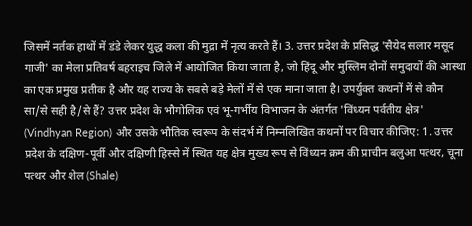जिसमें नर्तक हाथों में डंडे लेकर युद्ध कला की मुद्रा में नृत्य करते हैं। 3. उत्तर प्रदेश के प्रसिद्ध 'सैयेद सलार मसूद गाजी' का मेला प्रतिवर्ष बहराइच जिले में आयोजित किया जाता है, जो हिंदू और मुस्लिम दोनों समुदायों की आस्था का एक प्रमुख प्रतीक है और यह राज्य के सबसे बड़े मेलों में से एक माना जाता है। उपर्युक्त कथनों में से कौन सा/से सही है/से हैं? उत्तर प्रदेश के भौगोलिक एवं भू-गर्भीय विभाजन के अंतर्गत 'विंध्यन पर्वतीय क्षेत्र' (Vindhyan Region) और उसके भौतिक स्वरूप के संदर्भ में निम्नलिखित कथनों पर विचार कीजिए: 1. उत्तर प्रदेश के दक्षिण-पूर्वी और दक्षिणी हिस्से में स्थित यह क्षेत्र मुख्य रूप से विंध्यन क्रम की प्राचीन बलुआ पत्थर, चूना पत्थर और शेल (Shale)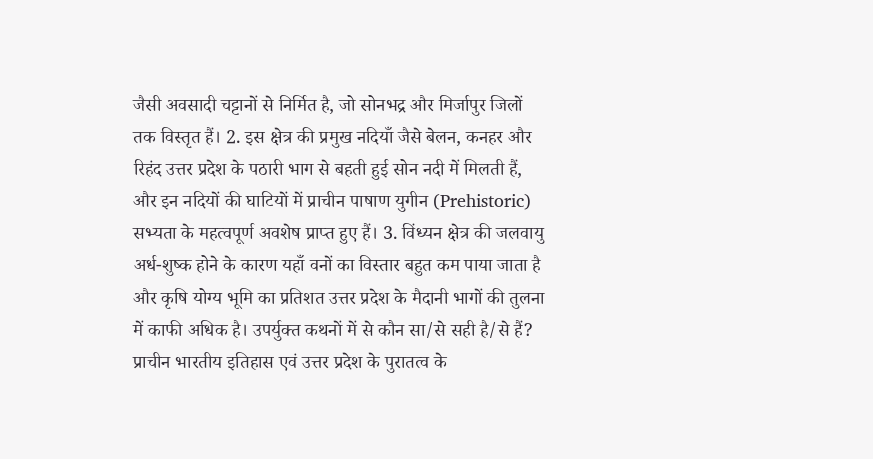जैसी अवसादी चट्टानों से निर्मित है, जो सोनभद्र और मिर्जापुर जिलों तक विस्तृत हैं। 2. इस क्षेत्र की प्रमुख नदियाँ जैसे बेलन, कनहर और रिहंद उत्तर प्रदेश के पठारी भाग से बहती हुई सोन नदी में मिलती हैं, और इन नदियों की घाटियों में प्राचीन पाषाण युगीन (Prehistoric) सभ्यता के महत्वपूर्ण अवशेष प्राप्त हुए हैं। 3. विंध्यन क्षेत्र की जलवायु अर्ध-शुष्क होने के कारण यहाँ वनों का विस्तार बहुत कम पाया जाता है और कृषि योग्य भूमि का प्रतिशत उत्तर प्रदेश के मैदानी भागों की तुलना में काफी अधिक है। उपर्युक्त कथनों में से कौन सा/से सही है/से हैं? प्राचीन भारतीय इतिहास एवं उत्तर प्रदेश के पुरातत्व के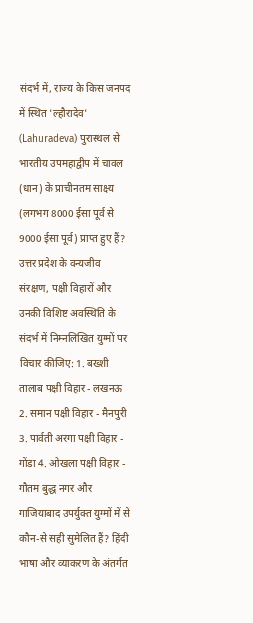संदर्भ में, राज्य के किस जनपद में स्थित 'ल्हौरादेव' (Lahuradeva) पुरास्थल से भारतीय उपमहाद्वीप में चावल (धान) के प्राचीनतम साक्ष्य (लगभग 8000 ईसा पूर्व से 9000 ईसा पूर्व) प्राप्त हुए हैं? उत्तर प्रदेश के वन्यजीव संरक्षण, पक्षी विहारों और उनकी विशिष्ट अवस्थिति के संदर्भ में निम्नलिखित युग्मों पर विचार कीजिए: 1. बख्शी तालाब पक्षी विहार - लखनऊ 2. समान पक्षी विहार - मैनपुरी 3. पार्वती अरगा पक्षी विहार - गोंडा 4. ओखला पक्षी विहार - गौतम बुद्ध नगर और गाजियाबाद उपर्युक्त युग्मों में से कौन-से सही सुमेलित हैं? हिंदी भाषा और व्याकरण के अंतर्गत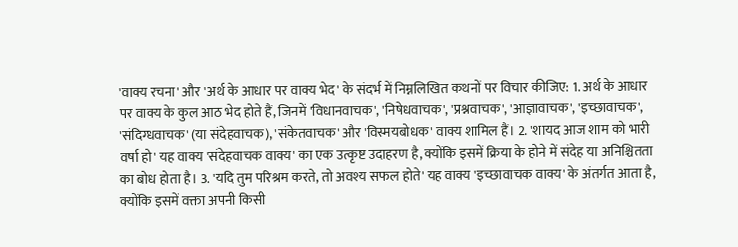'वाक्य रचना' और 'अर्थ के आधार पर वाक्य भेद' के संदर्भ में निम्नलिखित कथनों पर विचार कीजिए: 1. अर्थ के आधार पर वाक्य के कुल आठ भेद होते हैं, जिनमें 'विधानवाचक', 'निषेधवाचक', 'प्रश्नवाचक', 'आज्ञावाचक', 'इच्छावाचक', 'संदिग्धवाचक' (या संदेहवाचक), 'संकेतवाचक' और 'विस्मयबोधक' वाक्य शामिल हैं। 2. 'शायद आज शाम को भारी वर्षा हो' यह वाक्य 'संदेहवाचक वाक्य' का एक उत्कृष्ट उदाहरण है, क्योंकि इसमें क्रिया के होने में संदेह या अनिश्चितता का बोध होता है। 3. 'यदि तुम परिश्रम करते, तो अवश्य सफल होते' यह वाक्य 'इच्छावाचक वाक्य' के अंतर्गत आता है, क्योंकि इसमें वक्ता अपनी किसी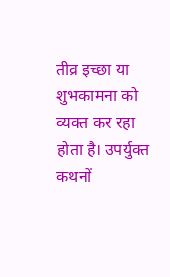तीव्र इच्छा या शुभकामना को व्यक्त कर रहा होता है। उपर्युक्त कथनों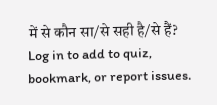में से कौन सा/से सही है/से हैं?
Log in to add to quiz, bookmark, or report issues.